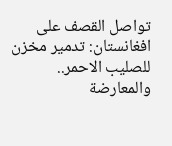تواصل القصف على افغانستان: تدمير مخزن للصليب الاحمر.. والمعارضة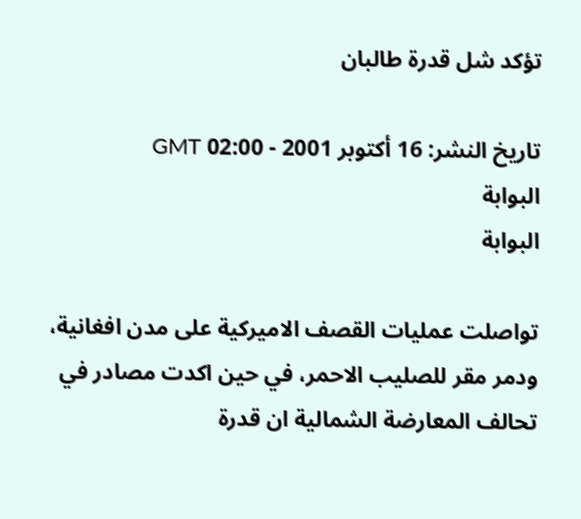تؤكد شل قدرة طالبان

تاريخ النشر: 16 أكتوبر 2001 - 02:00 GMT
البوابة
البوابة

تواصلت عمليات القصف الاميركية على مدن افغانية، ودمر مقر للصليب الاحمر، في حين اكدت مصادر في تحالف المعارضة الشمالية ان قدرة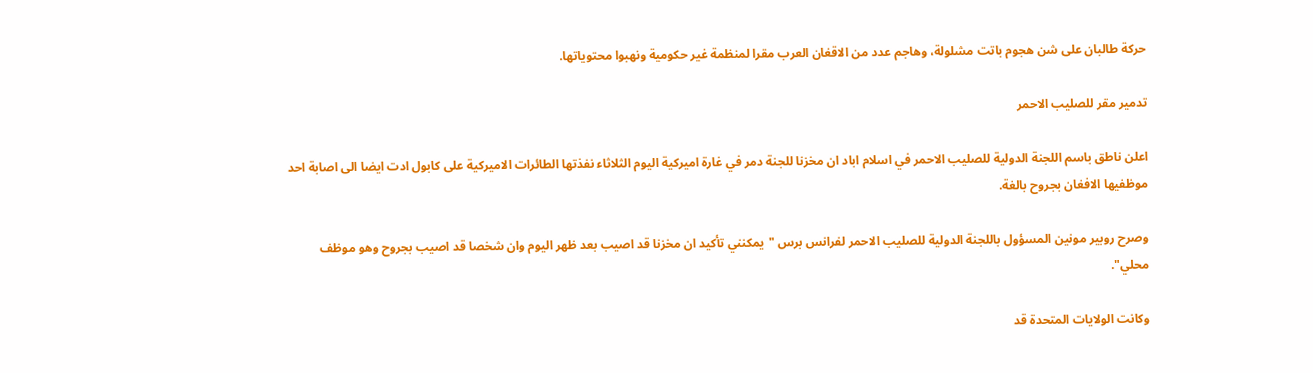حركة طالبان على شن هجوم باتت مشلولة، وهاجم عدد من الاقغان العرب مقرا لمنظمة غير حكومية ونهبوا محتوياتها.

تدمير مقر للصليب الاحمر

اعلن ناطق باسم اللجنة الدولية للصليب الاحمر في اسلام اباد ان مخزنا للجنة دمر في غارة اميركية اليوم الثلاثاء نفذتها الطائرات الاميركية على كابول ادت ايضا الى اصابة احد موظفيها الافغان بجروح بالغة.

وصرح روبير مونين المسؤول باللجنة الدولية للصليب الاحمر لفرانس برس "يمكنني تأكيد ان مخزنا قد اصيب بعد ظهر اليوم وان شخصا قد اصيب بجروح وهو موظف محلي".

وكانت الولايات المتحدة قد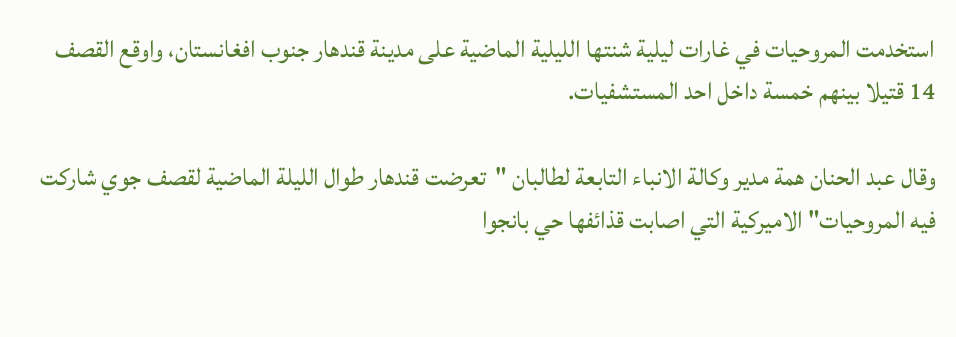استخدمت المروحيات في غارات ليلية شنتها الليلية الماضية على مدينة قندهار جنوب افغانستان، واوقع القصف 14 قتيلا بينهم خمسة داخل احد المستشفيات.

وقال عبد الحنان همة مدير وكالة الانباء التابعة لطالبان "تعرضت قندهار طوال الليلة الماضية لقصف جوي شاركت فيه المروحيات" الاميركية التي اصابت قذائفها حي بانجوا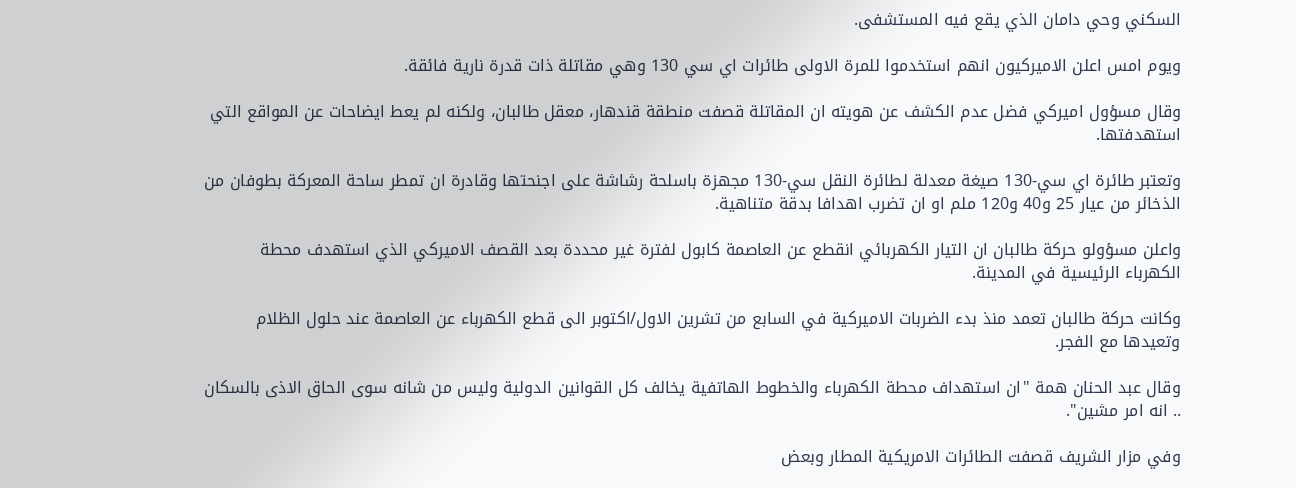السكني وحي دامان الذي يقع فيه المستشفى.

ويوم امس اعلن الاميركيون انهم استخدموا للمرة الاولى طائرات اي سي 130 وهي مقاتلة ذات قدرة نارية فائقة.

وقال مسؤول اميركي فضل عدم الكشف عن هويته ان المقاتلة قصفت منطقة قندهار، معقل طالبان، ولكنه لم يعط ايضاحات عن المواقع التي استهدفتها.

وتعتبر طائرة اي سي-130 صيغة معدلة لطائرة النقل سي-130 مجهزة باسلحة رشاشة على اجنحتها وقادرة ان تمطر ساحة المعركة بطوفان من الذخائر من عيار 25 و40 و120 ملم او ان تضرب اهدافا بدقة متناهية.

واعلن مسؤولو حركة طالبان ان التيار الكهربائي انقطع عن العاصمة كابول لفترة غير محددة بعد القصف الاميركي الذي استهدف محطة الكهرباء الرئيسية في المدينة.

وكانت حركة طالبان تعمد منذ بدء الضربات الاميركية في السابع من تشرين الاول/اكتوبر الى قطع الكهرباء عن العاصمة عند حلول الظلام وتعيدها مع الفجر.

وقال عبد الحنان همة "ان استهداف محطة الكهرباء والخطوط الهاتفية يخالف كل القوانين الدولية وليس من شانه سوى الحاق الاذى بالسكان .. انه امر مشين".

وفي مزار الشريف قصفت الطائرات الامريكية المطار وبعض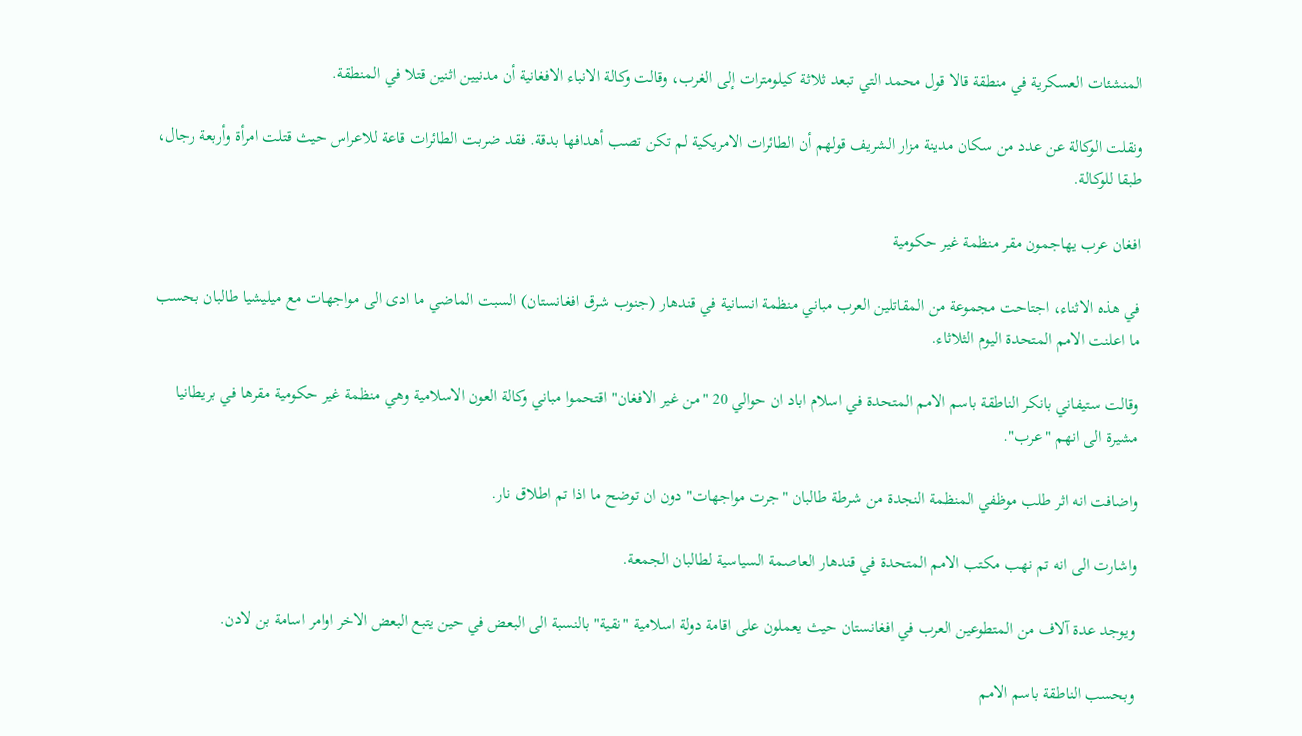المنشئات العسكرية في منطقة قالا قول محمد التي تبعد ثلاثة كيلومترات إلى الغرب، وقالت وكالة الانباء الافغانية أن مدنيين اثنين قتلا في المنطقة.

ونقلت الوكالة عن عدد من سكان مدينة مزار الشريف قولهم أن الطائرات الامريكية لم تكن تصب أهدافها بدقة. فقد ضربت الطائرات قاعة للاعراس حيث قتلت امرأة وأربعة رجال، طبقا للوكالة.

افغان عرب يهاجمون مقر منظمة غير حكومية

في هذه الاثناء، اجتاحت مجموعة من المقاتلين العرب مباني منظمة انسانية في قندهار (جنوب شرق افغانستان) السبت الماضي ما ادى الى مواجهات مع ميليشيا طالبان بحسب ما اعلنت الامم المتحدة اليوم الثلاثاء.

وقالت ستيفاني بانكر الناطقة باسم الامم المتحدة في اسلام اباد ان حوالي 20 "من غير الافغان" اقتحموا مباني وكالة العون الاسلامية وهي منظمة غير حكومية مقرها في بريطانيا مشيرة الى انهم "عرب".

واضافت انه اثر طلب موظفي المنظمة النجدة من شرطة طالبان "جرت مواجهات" دون ان توضح ما اذا تم اطلاق نار.

واشارت الى انه تم نهب مكتب الامم المتحدة في قندهار العاصمة السياسية لطالبان الجمعة.

ويوجد عدة آلاف من المتطوعين العرب في افغانستان حيث يعملون على اقامة دولة اسلامية "نقية" بالنسبة الى البعض في حين يتبع البعض الاخر اوامر اسامة بن لادن.

وبحسب الناطقة باسم الامم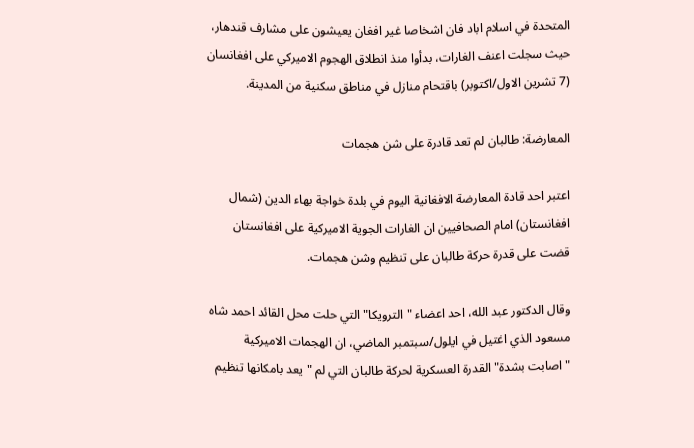المتحدة في اسلام اباد فان اشخاصا غير افغان يعيشون على مشارف قندهار، حيث سجلت اعنف الغارات، بدأوا منذ انطلاق الهجوم الاميركي على افغانسان (7 تشرين الاول/اكتوبر) باقتحام منازل في مناطق سكنية من المدينة.

المعارضة: طالبان لم تعد قادرة على شن هجمات

اعتبر احد قادة المعارضة الافغانية اليوم في بلدة خواجة بهاء الدين (شمال افغانستان) امام الصحافيين ان الغارات الجوية الاميركية على افغانستان قضت على قدرة حركة طالبان على تنظيم وشن هجمات.

وقال الدكتور عبد الله، احد اعضاء "الترويكا" التي حلت محل القائد احمد شاه مسعود الذي اغتيل في ايلول/سبتمبر الماضي، ان الهجمات الاميركية "اصابت بشدة" القدرة العسكرية لحركة طالبان التي لم "يعد بامكانها تنظيم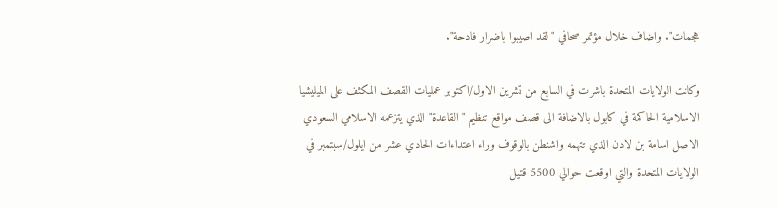هجمات". واضاف خلال مؤتمر صحافي "لقد اصيبوا باضرار فادحة".

وكانت الولايات المتحدة باشرت في السابع من تشرين الاول/اكتوبر عمليات القصف المكثف على الميليشيا الاسلامية الحاكمة في كابول بالاضافة الى قصف مواقع تنظيم "القاعدة" الذي يتزعمه الاسلامي السعودي الاصل اسامة بن لادن الذي تتهمه واشنطن بالوقوف وراء اعتداءات الحادي عشر من ايلول/سبتمبر في الولايات المتحدة والتي اوقعت حوالي 5500 قتيل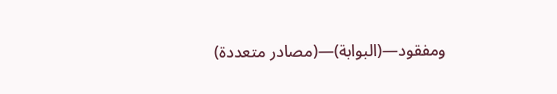ومفقود—(البوابة)—(مصادر متعددة)